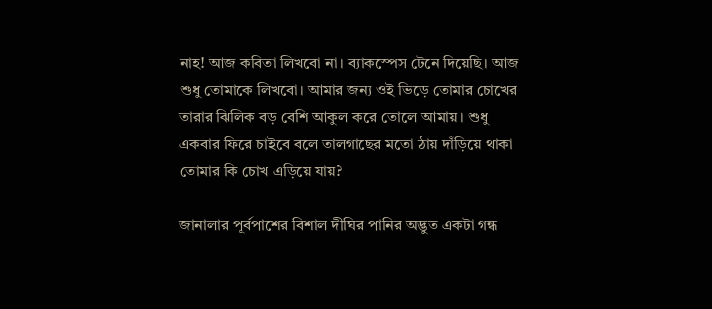নাহ! আজ ক‌বিতা লিখ‌বো না। ব্যাক‌স্পেস টে‌নে দি‌য়ে‌ছি। আজ শুধু তোমা‌কে লিখ‌বো। আমার জন্য ওই ভি‌ড়ে তোমার চো‌খের তারার ঝি‌লিক বড় বে‌শি আকুল ক‌রে তো‌লে আমায়। শুধু একবার ফি‌রে চাই‌বে ব‌লে তালগা‌ছের ম‌তো ঠায় দা‌ঁড়ি‌য়ে থাকা তোমার কি চোখ এ‌ড়ি‌য়ে যায়?

জানালার পূর্বপা‌শের বিশাল দী‌ঘির পা‌নির অদ্ভুত একটা গন্ধ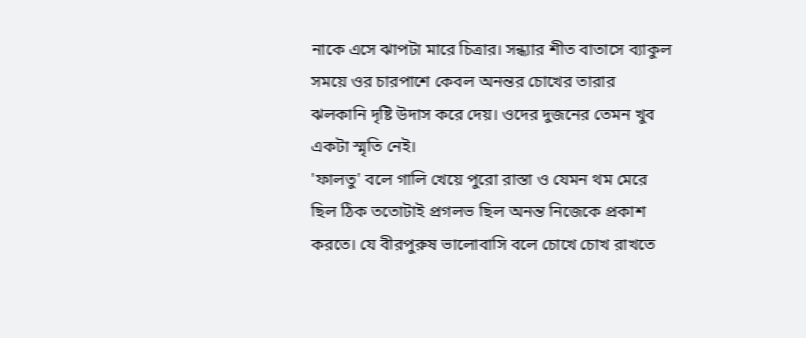না‌কে এ‌সে ঝাপটা মা‌রে চিত্রার। সন্ধ্যার শীত বাতা‌সে ব্যাকুল সম‌য়ে ওর চারপা‌শে কেবল অনন্তর চো‌খের তারার ঝলকা‌নি দৃ‌ষ্টি উদাস ক‌রে দেয়। ও‌দের দুজ‌নের তেমন খুব একটা স্মৃ‌তি নেই। ‌
'ফালতু' ব‌লে গা‌লি খে‌য়ে পু‌রো রাস্তা ও যেমন থম মে‌রে ছিল ঠিক ততোটাই প্রগলভ ছিল অনন্ত নি‌জে‌কে প্রকাশ কর‌তে। যে বীরপুরুষ ভা‌লোবা‌সি ব‌লে চো‌খে চোখ রাখ‌তে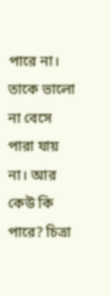পা‌রে না। তা‌কে ভা‌লো না বে‌সে পারা যায় না। আর কেউ কি পারে? চিত্রা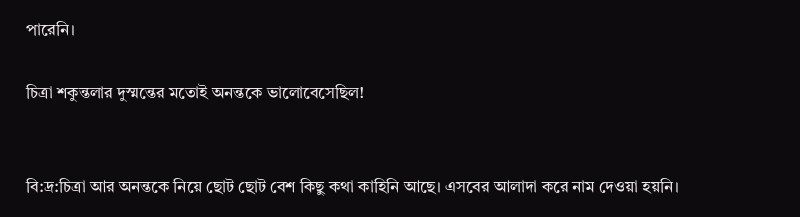পা‌রে‌নি।

চিত্রা শকুন্তলার দুস্ম‌ন্তের ম‌তোই অনন্ত‌কে ভা‌লো‌বে‌সে‌ছিল!


বি:দ্র:চিত্রা আর অনন্তকে নিয়ে ছোট ছোট বেশ কিছু কথা কাহিনি আছে। এসবের আলাদা করে নাম দেওয়া হয়নি।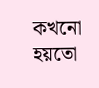কখনো হয়তো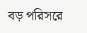বড় পরিসরে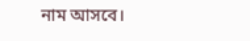নাম আসবে।